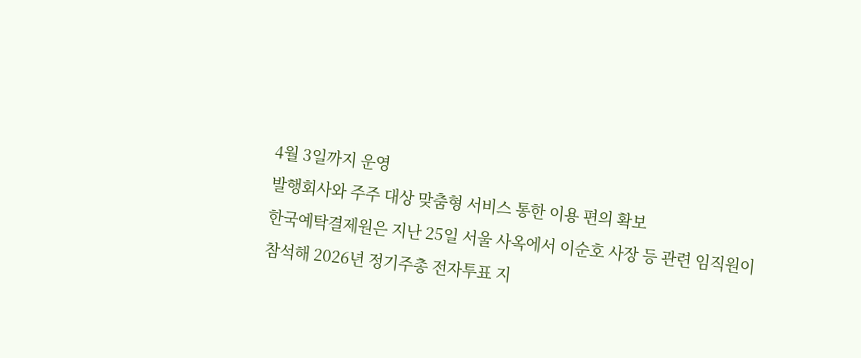4월 3일까지 운영
발행회사와 주주 대상 맞춤형 서비스 통한 이용 편의 확보
한국예탁결제원은 지난 25일 서울 사옥에서 이순호 사장 등 관련 임직원이 참석해 2026년 정기주총 전자투표 지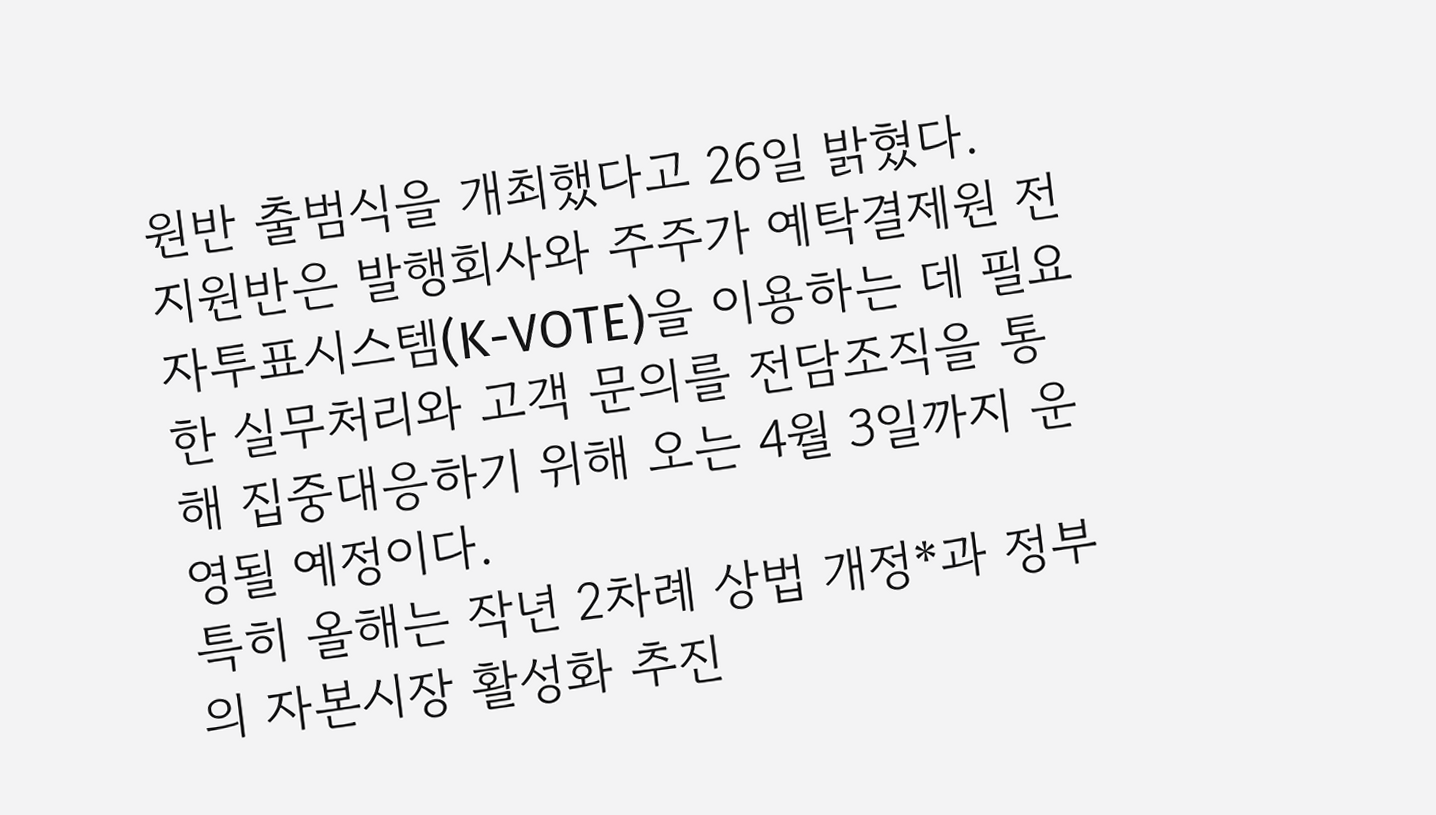원반 출범식을 개최했다고 26일 밝혔다.
지원반은 발행회사와 주주가 예탁결제원 전자투표시스템(K-VOTE)을 이용하는 데 필요한 실무처리와 고객 문의를 전담조직을 통해 집중대응하기 위해 오는 4월 3일까지 운영될 예정이다.
특히 올해는 작년 2차례 상법 개정*과 정부의 자본시장 활성화 추진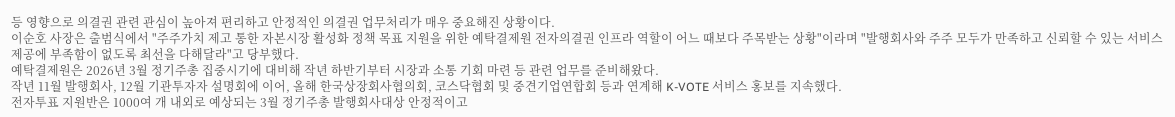등 영향으로 의결권 관련 관심이 높아져 편리하고 안정적인 의결권 업무처리가 매우 중요해진 상황이다.
이순호 사장은 출범식에서 "주주가치 제고 통한 자본시장 활성화 정책 목표 지원을 위한 예탁결제원 전자의결권 인프라 역할이 어느 때보다 주목받는 상황"이라며 "발행회사와 주주 모두가 만족하고 신뢰할 수 있는 서비스 제공에 부족함이 없도록 최선을 다해달라"고 당부했다.
예탁결제원은 2026년 3월 정기주총 집중시기에 대비해 작년 하반기부터 시장과 소통 기회 마련 등 관련 업무를 준비해왔다.
작년 11월 발행회사, 12월 기관투자자 설명회에 이어, 올해 한국상장회사협의회, 코스닥협회 및 중견기업연합회 등과 연계해 K-VOTE 서비스 홍보를 지속했다.
전자투표 지원반은 1000여 개 내외로 예상되는 3월 정기주총 발행회사대상 안정적이고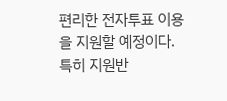편리한 전자투표 이용을 지원할 예정이다.
특히 지원반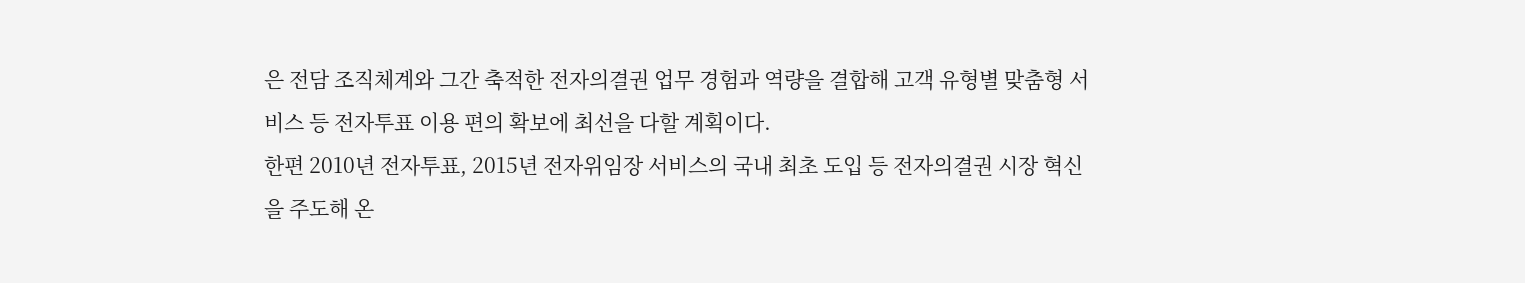은 전담 조직체계와 그간 축적한 전자의결권 업무 경험과 역량을 결합해 고객 유형별 맞춤형 서비스 등 전자투표 이용 편의 확보에 최선을 다할 계획이다.
한편 2010년 전자투표, 2015년 전자위임장 서비스의 국내 최초 도입 등 전자의결권 시장 혁신을 주도해 온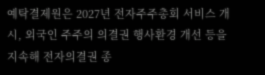예탁결제원은 2027년 전자주주총회 서비스 개시, 외국인 주주의 의결권 행사환경 개선 등을 지속해 전자의결권 종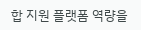합 지원 플랫폼 역량을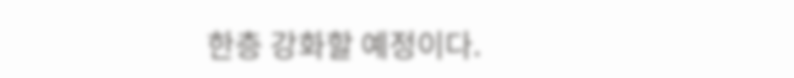한층 강화할 예정이다.